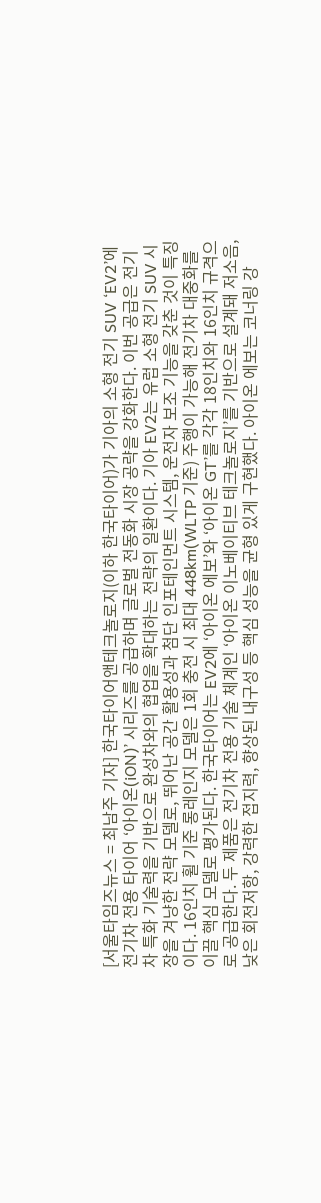[서울타임즈뉴스 = 최남주 기자] 한국타이어앤테크놀로지(이하 한국타이어)가 기아의 소형 전기 SUV ‘EV2’에 전기차 전용 타이어 ‘아이온(iON)’ 시리즈를 공급하며 글로벌 전동화 시장 공략을 강화한다. 이번 공급은 전기차 특화 기술력을 기반으로 완성차와의 협업을 확대하는 전략의 일환이다. 기아 EV2는 유럽 소형 전기 SUV 시장을 겨냥한 전략 모델로, 뛰어난 공간 활용성과 첨단 인포테인먼트 시스템, 운전자 보조 기능을 갖춘 것이 특징이다. 16인치 휠 기준 롱레인지 모델은 1회 충전 시 최대 448km(WLTP 기준) 주행이 가능해 전기차 대중화를 이끌 핵심 모델로 평가된다. 한국타이어는 EV2에 ‘아이온 에보’와 ‘아이온 GT’를 각각 18인치와 16인치 규격으로 공급한다. 두 제품은 전기차 전용 기술 체계인 ‘아이온 이노베이티브 테크놀로지’를 기반으로 설계돼 저소음, 낮은 회전저항, 강력한 접지력, 향상된 내구성 등 핵심 성능을 균형 있게 구현했다. 아이온 에보는 코너링 강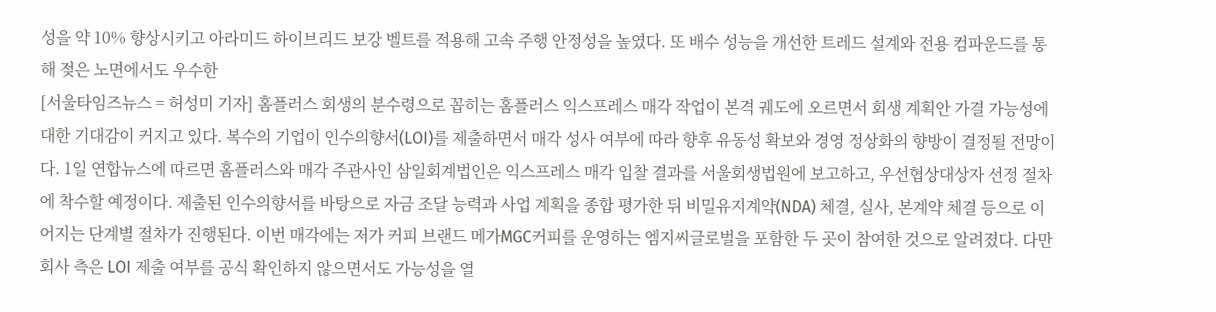성을 약 10% 향상시키고 아라미드 하이브리드 보강 벨트를 적용해 고속 주행 안정성을 높였다. 또 배수 성능을 개선한 트레드 설계와 전용 컴파운드를 통해 젖은 노면에서도 우수한
[서울타임즈뉴스 = 허성미 기자] 홈플러스 회생의 분수령으로 꼽히는 홈플러스 익스프레스 매각 작업이 본격 궤도에 오르면서 회생 계획안 가결 가능성에 대한 기대감이 커지고 있다. 복수의 기업이 인수의향서(LOI)를 제출하면서 매각 성사 여부에 따라 향후 유동성 확보와 경영 정상화의 향방이 결정될 전망이다. 1일 연합뉴스에 따르면 홈플러스와 매각 주관사인 삼일회계법인은 익스프레스 매각 입찰 결과를 서울회생법원에 보고하고, 우선협상대상자 선정 절차에 착수할 예정이다. 제출된 인수의향서를 바탕으로 자금 조달 능력과 사업 계획을 종합 평가한 뒤 비밀유지계약(NDA) 체결, 실사, 본계약 체결 등으로 이어지는 단계별 절차가 진행된다. 이번 매각에는 저가 커피 브랜드 메가MGC커피를 운영하는 엠지씨글로벌을 포함한 두 곳이 참여한 것으로 알려졌다. 다만 회사 측은 LOI 제출 여부를 공식 확인하지 않으면서도 가능성을 열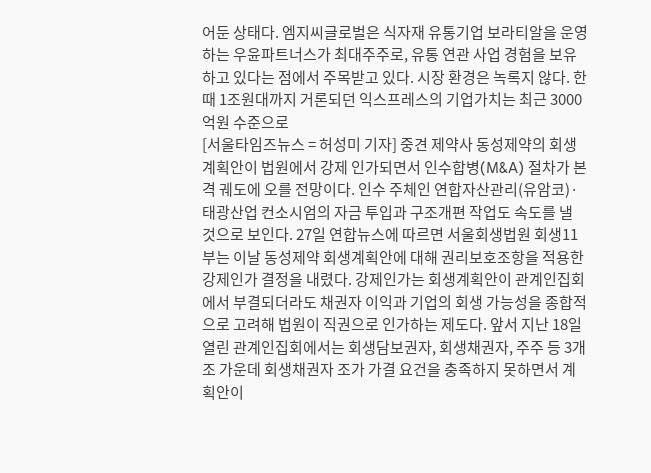어둔 상태다. 엠지씨글로벌은 식자재 유통기업 보라티알을 운영하는 우윤파트너스가 최대주주로, 유통 연관 사업 경험을 보유하고 있다는 점에서 주목받고 있다. 시장 환경은 녹록지 않다. 한때 1조원대까지 거론되던 익스프레스의 기업가치는 최근 3000억원 수준으로
[서울타임즈뉴스 = 허성미 기자] 중견 제약사 동성제약의 회생계획안이 법원에서 강제 인가되면서 인수합병(M&A) 절차가 본격 궤도에 오를 전망이다. 인수 주체인 연합자산관리(유암코)·태광산업 컨소시엄의 자금 투입과 구조개편 작업도 속도를 낼 것으로 보인다. 27일 연합뉴스에 따르면 서울회생법원 회생11부는 이날 동성제약 회생계획안에 대해 권리보호조항을 적용한 강제인가 결정을 내렸다. 강제인가는 회생계획안이 관계인집회에서 부결되더라도 채권자 이익과 기업의 회생 가능성을 종합적으로 고려해 법원이 직권으로 인가하는 제도다. 앞서 지난 18일 열린 관계인집회에서는 회생담보권자, 회생채권자, 주주 등 3개 조 가운데 회생채권자 조가 가결 요건을 충족하지 못하면서 계획안이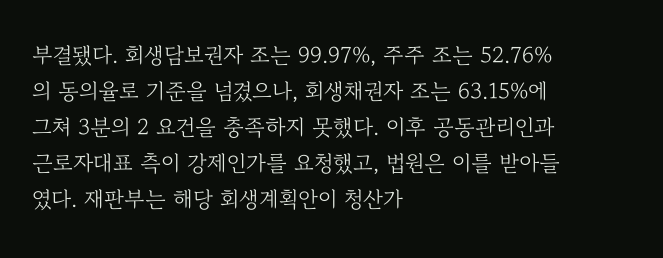부결됐다. 회생담보권자 조는 99.97%, 주주 조는 52.76%의 동의율로 기준을 넘겼으나, 회생채권자 조는 63.15%에 그쳐 3분의 2 요건을 충족하지 못했다. 이후 공동관리인과 근로자대표 측이 강제인가를 요청했고, 법원은 이를 받아들였다. 재판부는 해당 회생계획안이 청산가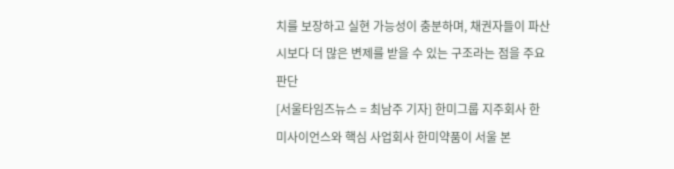치를 보장하고 실현 가능성이 충분하며, 채권자들이 파산 시보다 더 많은 변제를 받을 수 있는 구조라는 점을 주요 판단
[서울타임즈뉴스 = 최남주 기자] 한미그룹 지주회사 한미사이언스와 핵심 사업회사 한미약품이 서울 본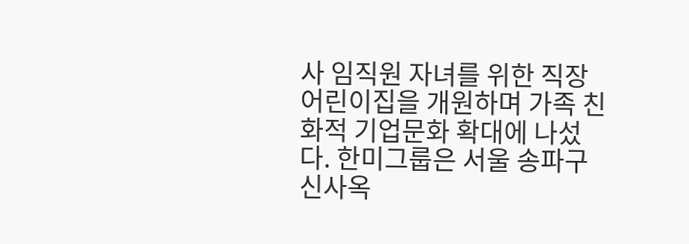사 임직원 자녀를 위한 직장어린이집을 개원하며 가족 친화적 기업문화 확대에 나섰다. 한미그룹은 서울 송파구 신사옥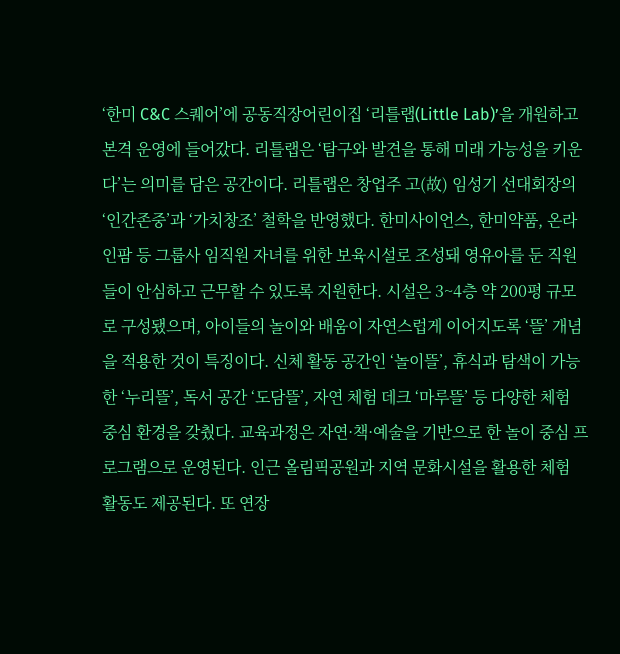‘한미 C&C 스퀘어’에 공동직장어린이집 ‘리틀랩(Little Lab)’을 개원하고 본격 운영에 들어갔다. 리틀랩은 ‘탐구와 발견을 통해 미래 가능성을 키운다’는 의미를 담은 공간이다. 리틀랩은 창업주 고(故) 임성기 선대회장의 ‘인간존중’과 ‘가치창조’ 철학을 반영했다. 한미사이언스, 한미약품, 온라인팜 등 그룹사 임직원 자녀를 위한 보육시설로 조성돼 영유아를 둔 직원들이 안심하고 근무할 수 있도록 지원한다. 시설은 3~4층 약 200평 규모로 구성됐으며, 아이들의 놀이와 배움이 자연스럽게 이어지도록 ‘뜰’ 개념을 적용한 것이 특징이다. 신체 활동 공간인 ‘놀이뜰’, 휴식과 탐색이 가능한 ‘누리뜰’, 독서 공간 ‘도담뜰’, 자연 체험 데크 ‘마루뜰’ 등 다양한 체험 중심 환경을 갖췄다. 교육과정은 자연·책·예술을 기반으로 한 놀이 중심 프로그램으로 운영된다. 인근 올림픽공원과 지역 문화시설을 활용한 체험 활동도 제공된다. 또 연장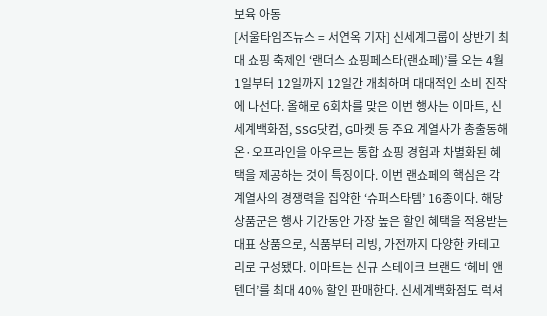보육 아동
[서울타임즈뉴스 = 서연옥 기자] 신세계그룹이 상반기 최대 쇼핑 축제인 ‘랜더스 쇼핑페스타(랜쇼페)’를 오는 4월 1일부터 12일까지 12일간 개최하며 대대적인 소비 진작에 나선다. 올해로 6회차를 맞은 이번 행사는 이마트, 신세계백화점, SSG닷컴, G마켓 등 주요 계열사가 총출동해 온·오프라인을 아우르는 통합 쇼핑 경험과 차별화된 혜택을 제공하는 것이 특징이다. 이번 랜쇼페의 핵심은 각 계열사의 경쟁력을 집약한 ‘슈퍼스타템’ 16종이다. 해당 상품군은 행사 기간동안 가장 높은 할인 혜택을 적용받는 대표 상품으로, 식품부터 리빙, 가전까지 다양한 카테고리로 구성됐다. 이마트는 신규 스테이크 브랜드 ‘헤비 앤 텐더’를 최대 40% 할인 판매한다. 신세계백화점도 럭셔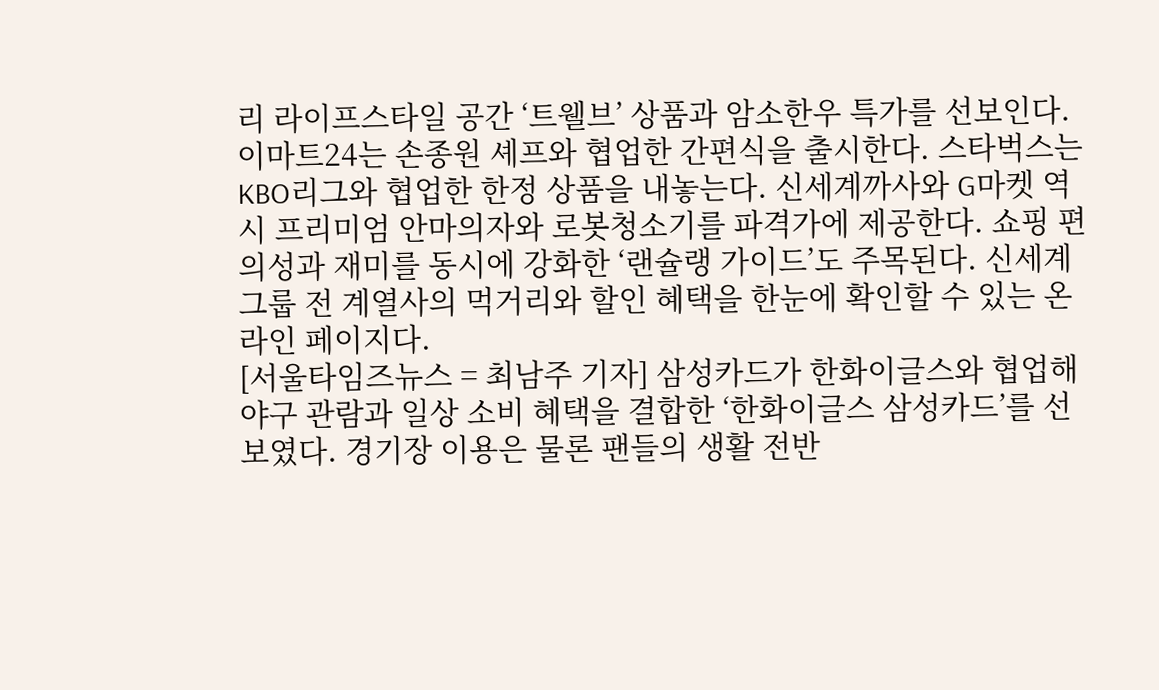리 라이프스타일 공간 ‘트웰브’ 상품과 암소한우 특가를 선보인다. 이마트24는 손종원 셰프와 협업한 간편식을 출시한다. 스타벅스는 KBO리그와 협업한 한정 상품을 내놓는다. 신세계까사와 G마켓 역시 프리미엄 안마의자와 로봇청소기를 파격가에 제공한다. 쇼핑 편의성과 재미를 동시에 강화한 ‘랜슐랭 가이드’도 주목된다. 신세계그룹 전 계열사의 먹거리와 할인 혜택을 한눈에 확인할 수 있는 온라인 페이지다.
[서울타임즈뉴스 = 최남주 기자] 삼성카드가 한화이글스와 협업해 야구 관람과 일상 소비 혜택을 결합한 ‘한화이글스 삼성카드’를 선보였다. 경기장 이용은 물론 팬들의 생활 전반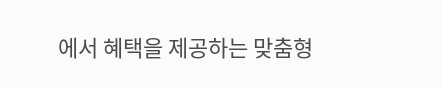에서 혜택을 제공하는 맞춤형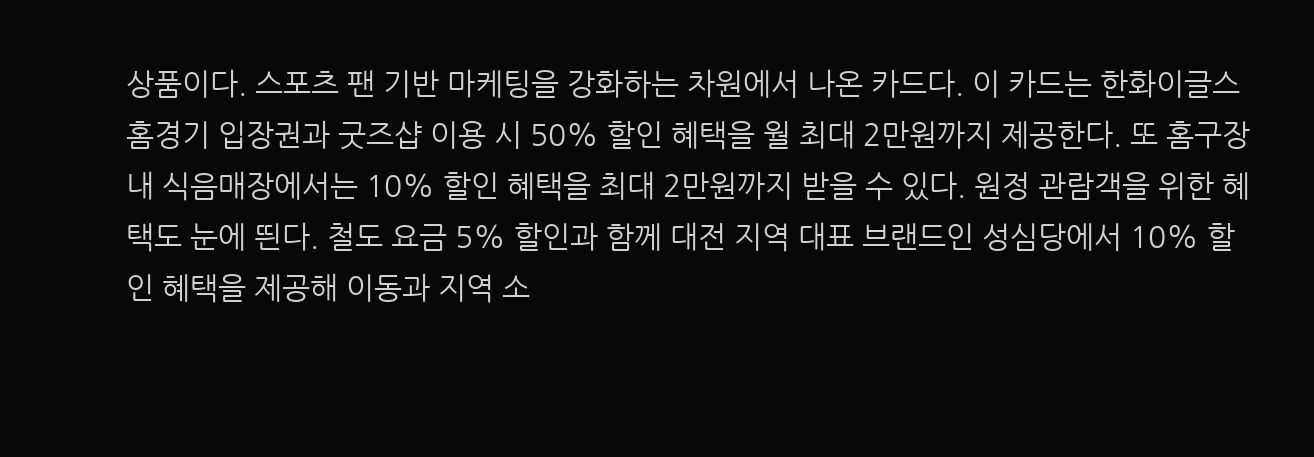상품이다. 스포츠 팬 기반 마케팅을 강화하는 차원에서 나온 카드다. 이 카드는 한화이글스 홈경기 입장권과 굿즈샵 이용 시 50% 할인 혜택을 월 최대 2만원까지 제공한다. 또 홈구장 내 식음매장에서는 10% 할인 혜택을 최대 2만원까지 받을 수 있다. 원정 관람객을 위한 혜택도 눈에 띈다. 철도 요금 5% 할인과 함께 대전 지역 대표 브랜드인 성심당에서 10% 할인 혜택을 제공해 이동과 지역 소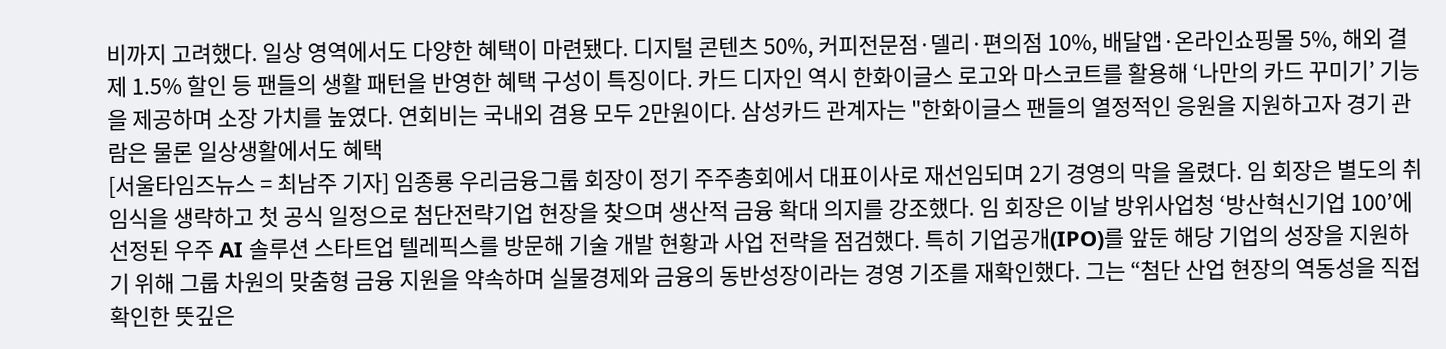비까지 고려했다. 일상 영역에서도 다양한 혜택이 마련됐다. 디지털 콘텐츠 50%, 커피전문점·델리·편의점 10%, 배달앱·온라인쇼핑몰 5%, 해외 결제 1.5% 할인 등 팬들의 생활 패턴을 반영한 혜택 구성이 특징이다. 카드 디자인 역시 한화이글스 로고와 마스코트를 활용해 ‘나만의 카드 꾸미기’ 기능을 제공하며 소장 가치를 높였다. 연회비는 국내외 겸용 모두 2만원이다. 삼성카드 관계자는 "한화이글스 팬들의 열정적인 응원을 지원하고자 경기 관람은 물론 일상생활에서도 혜택
[서울타임즈뉴스 = 최남주 기자] 임종룡 우리금융그룹 회장이 정기 주주총회에서 대표이사로 재선임되며 2기 경영의 막을 올렸다. 임 회장은 별도의 취임식을 생략하고 첫 공식 일정으로 첨단전략기업 현장을 찾으며 생산적 금융 확대 의지를 강조했다. 임 회장은 이날 방위사업청 ‘방산혁신기업 100’에 선정된 우주 AI 솔루션 스타트업 텔레픽스를 방문해 기술 개발 현황과 사업 전략을 점검했다. 특히 기업공개(IPO)를 앞둔 해당 기업의 성장을 지원하기 위해 그룹 차원의 맞춤형 금융 지원을 약속하며 실물경제와 금융의 동반성장이라는 경영 기조를 재확인했다. 그는 “첨단 산업 현장의 역동성을 직접 확인한 뜻깊은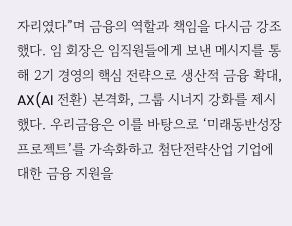자리였다”며 금융의 역할과 책임을 다시금 강조했다. 임 회장은 임직원들에게 보낸 메시지를 통해 2기 경영의 핵심 전략으로 생산적 금융 확대, AX(AI 전환) 본격화, 그룹 시너지 강화를 제시했다. 우리금융은 이를 바탕으로 ‘미래동반성장 프로젝트’를 가속화하고 첨단전략산업 기업에 대한 금융 지원을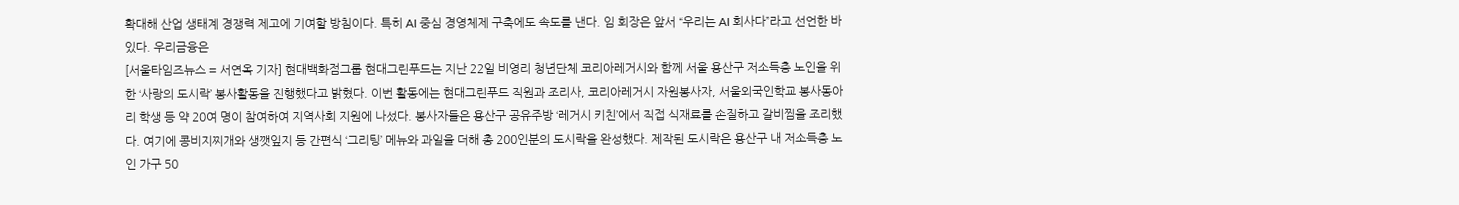확대해 산업 생태계 경쟁력 제고에 기여할 방침이다. 특히 AI 중심 경영체제 구축에도 속도를 낸다. 임 회장은 앞서 “우리는 AI 회사다”라고 선언한 바 있다. 우리금융은
[서울타임즈뉴스 = 서연옥 기자] 현대백화점그룹 현대그린푸드는 지난 22일 비영리 청년단체 코리아레거시와 함께 서울 용산구 저소득층 노인을 위한 ‘사랑의 도시락’ 봉사활동을 진행했다고 밝혔다. 이번 활동에는 현대그린푸드 직원과 조리사, 코리아레거시 자원봉사자, 서울외국인학교 봉사동아리 학생 등 약 20여 명이 참여하여 지역사회 지원에 나섰다. 봉사자들은 용산구 공유주방 ‘레거시 키친’에서 직접 식재료를 손질하고 갈비찜을 조리했다. 여기에 콩비지찌개와 생깻잎지 등 간편식 ‘그리팅’ 메뉴와 과일을 더해 총 200인분의 도시락을 완성했다. 제작된 도시락은 용산구 내 저소득층 노인 가구 50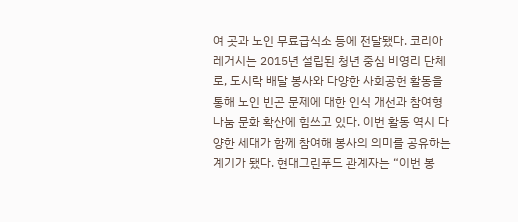여 곳과 노인 무료급식소 등에 전달됐다. 코리아레거시는 2015년 설립된 청년 중심 비영리 단체로, 도시락 배달 봉사와 다양한 사회공헌 활동을 통해 노인 빈곤 문제에 대한 인식 개선과 참여형 나눔 문화 확산에 힘쓰고 있다. 이번 활동 역시 다양한 세대가 함께 참여해 봉사의 의미를 공유하는 계기가 됐다. 현대그린푸드 관계자는 “이번 봉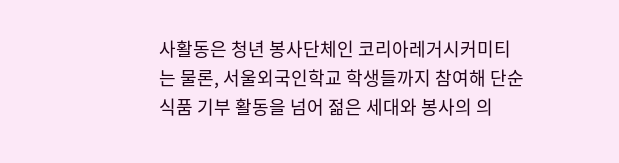사활동은 청년 봉사단체인 코리아레거시커미티는 물론, 서울외국인학교 학생들까지 참여해 단순 식품 기부 활동을 넘어 젊은 세대와 봉사의 의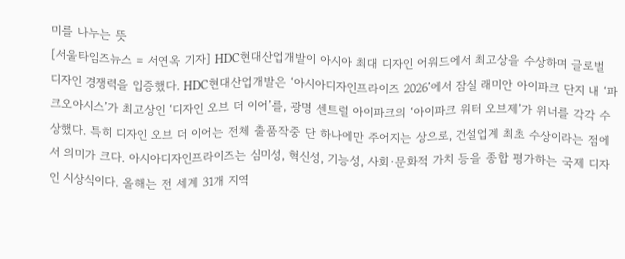미를 나누는 뜻
[서울타임즈뉴스 = 서연옥 기자] HDC현대산업개발이 아시아 최대 디자인 어워드에서 최고상을 수상하며 글로벌 디자인 경쟁력을 입증했다. HDC현대산업개발은 ‘아시아디자인프라이즈 2026’에서 잠실 래미안 아이파크 단지 내 ‘파크오아시스’가 최고상인 ‘디자인 오브 더 이어’를, 광명 센트럴 아이파크의 ‘아이파크 워터 오브제’가 위너를 각각 수상했다. 특히 디자인 오브 더 이어는 전체 출품작중 단 하나에만 주어지는 상으로, 건설업계 최초 수상이라는 점에서 의미가 크다. 아시아디자인프라이즈는 심미성, 혁신성, 기능성, 사회·문화적 가치 등을 종합 평가하는 국제 디자인 시상식이다. 올해는 전 세계 31개 지역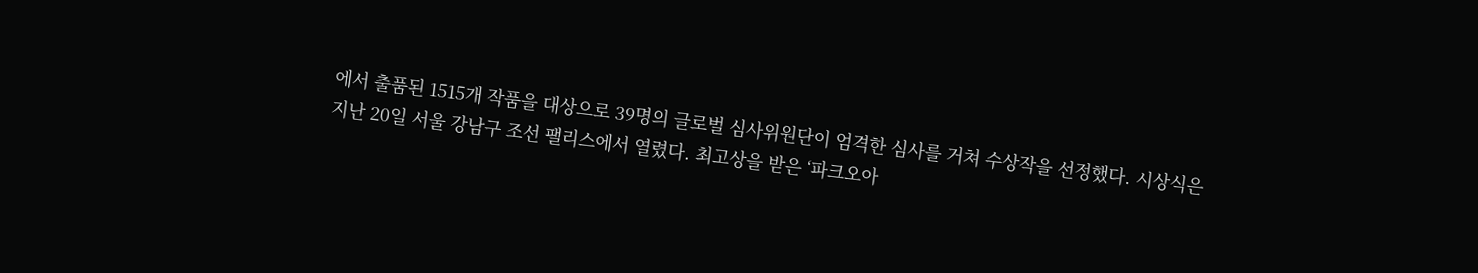에서 출품된 1515개 작품을 대상으로 39명의 글로벌 심사위원단이 엄격한 심사를 거쳐 수상작을 선정했다. 시상식은 지난 20일 서울 강남구 조선 팰리스에서 열렸다. 최고상을 받은 ‘파크오아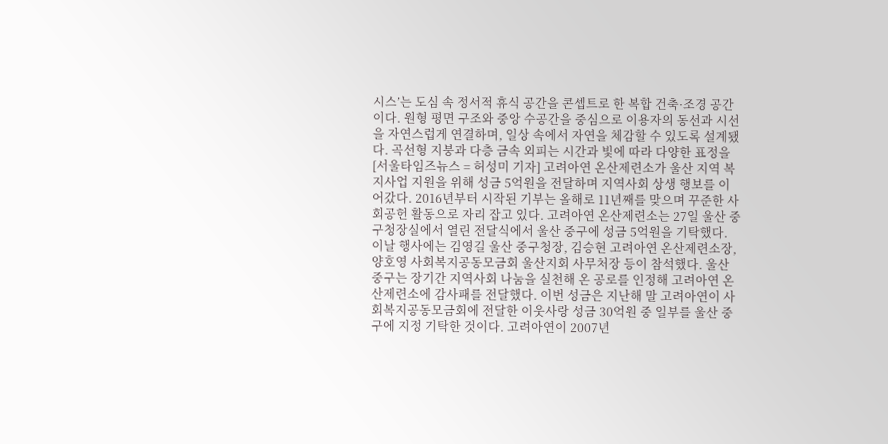시스’는 도심 속 정서적 휴식 공간을 콘셉트로 한 복합 건축·조경 공간이다. 원형 평면 구조와 중앙 수공간을 중심으로 이용자의 동선과 시선을 자연스럽게 연결하며, 일상 속에서 자연을 체감할 수 있도록 설계됐다. 곡선형 지붕과 다층 금속 외피는 시간과 빛에 따라 다양한 표정을
[서울타임즈뉴스 = 허성미 기자] 고려아연 온산제련소가 울산 지역 복지사업 지원을 위해 성금 5억원을 전달하며 지역사회 상생 행보를 이어갔다. 2016년부터 시작된 기부는 올해로 11년째를 맞으며 꾸준한 사회공헌 활동으로 자리 잡고 있다. 고려아연 온산제련소는 27일 울산 중구청장실에서 열린 전달식에서 울산 중구에 성금 5억원을 기탁했다. 이날 행사에는 김영길 울산 중구청장, 김승현 고려아연 온산제련소장, 양호영 사회복지공동모금회 울산지회 사무처장 등이 참석했다. 울산 중구는 장기간 지역사회 나눔을 실천해 온 공로를 인정해 고려아연 온산제련소에 감사패를 전달했다. 이번 성금은 지난해 말 고려아연이 사회복지공동모금회에 전달한 이웃사랑 성금 30억원 중 일부를 울산 중구에 지정 기탁한 것이다. 고려아연이 2007년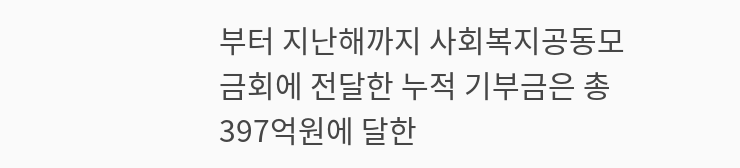부터 지난해까지 사회복지공동모금회에 전달한 누적 기부금은 총 397억원에 달한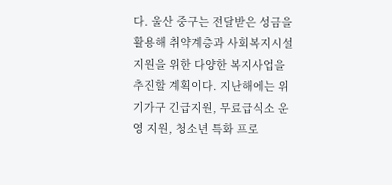다. 울산 중구는 전달받은 성금을 활용해 취약계층과 사회복지시설 지원을 위한 다양한 복지사업을 추진할 계획이다. 지난해에는 위기가구 긴급지원, 무료급식소 운영 지원, 청소년 특화 프로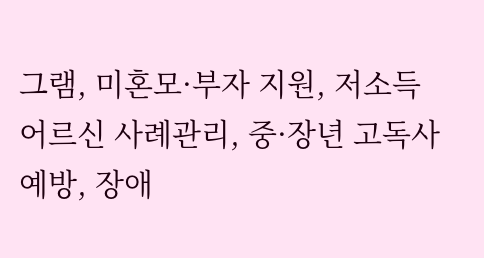그램, 미혼모·부자 지원, 저소득 어르신 사례관리, 중·장년 고독사 예방, 장애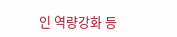인 역량강화 등